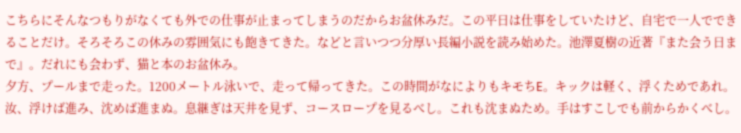こちらにそんなつもりがなくても外での仕事が止まってしまうのだからお盆休みだ。この平日は仕事をしていたけど、自宅で一人でできることだけ。そろそろこの休みの雰囲気にも飽きてきた。などと言いつつ分厚い長編小説を読み始めた。池澤夏樹の近著『また会う日まで』。だれにも会わず、猫と本のお盆休み。
夕方、プールまで走った。1200メートル泳いで、走って帰ってきた。この時間がなによりもキモちE。キックは軽く、浮くためであれ。汝、浮けば進み、沈めば進まぬ。息継ぎは天井を見ず、コースロープを見るべし。これも沈まぬため。手はすこしでも前からかくべし。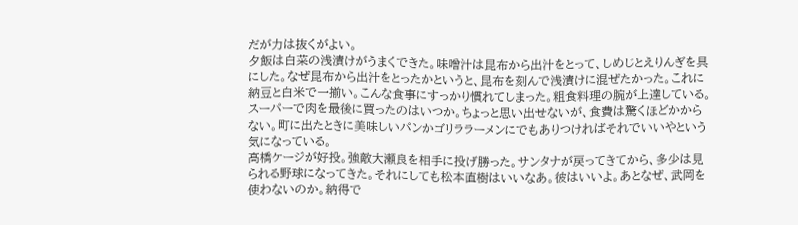だが力は抜くがよい。
夕飯は白菜の浅漬けがうまくできた。味噌汁は昆布から出汁をとって、しめじとえりんぎを具にした。なぜ昆布から出汁をとったかというと、昆布を刻んで浅漬けに混ぜたかった。これに納豆と白米で一揃い。こんな食事にすっかり慣れてしまった。粗食料理の腕が上達している。スーパーで肉を最後に買ったのはいつか。ちょっと思い出せないが、食費は驚くほどかからない。町に出たときに美味しいパンかゴリララーメンにでもありつければそれでいいやという気になっている。
高橋ケージが好投。強敵大瀬良を相手に投げ勝った。サンタナが戻ってきてから、多少は見られる野球になってきた。それにしても松本直樹はいいなあ。彼はいいよ。あとなぜ、武岡を使わないのか。納得で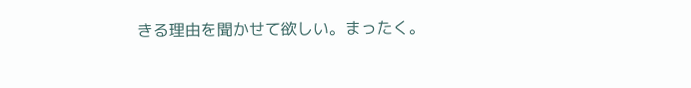きる理由を聞かせて欲しい。まったく。